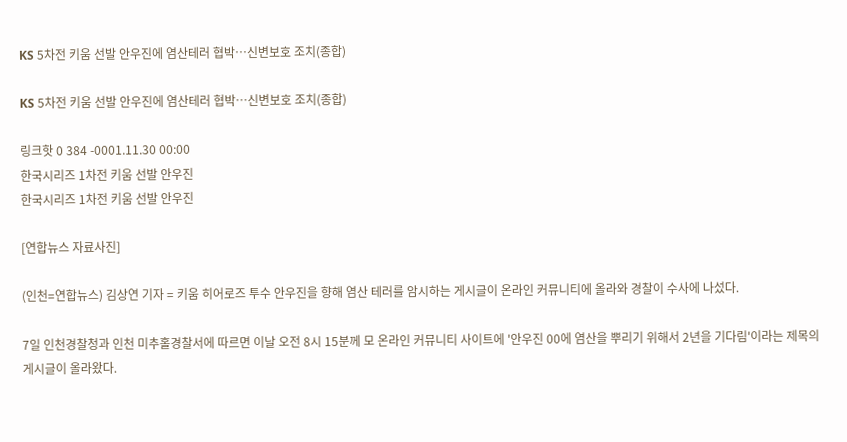KS 5차전 키움 선발 안우진에 염산테러 협박…신변보호 조치(종합)

KS 5차전 키움 선발 안우진에 염산테러 협박…신변보호 조치(종합)

링크핫 0 384 -0001.11.30 00:00
한국시리즈 1차전 키움 선발 안우진
한국시리즈 1차전 키움 선발 안우진

[연합뉴스 자료사진]

(인천=연합뉴스) 김상연 기자 = 키움 히어로즈 투수 안우진을 향해 염산 테러를 암시하는 게시글이 온라인 커뮤니티에 올라와 경찰이 수사에 나섰다.

7일 인천경찰청과 인천 미추홀경찰서에 따르면 이날 오전 8시 15분께 모 온라인 커뮤니티 사이트에 '안우진 00에 염산을 뿌리기 위해서 2년을 기다림'이라는 제목의 게시글이 올라왔다.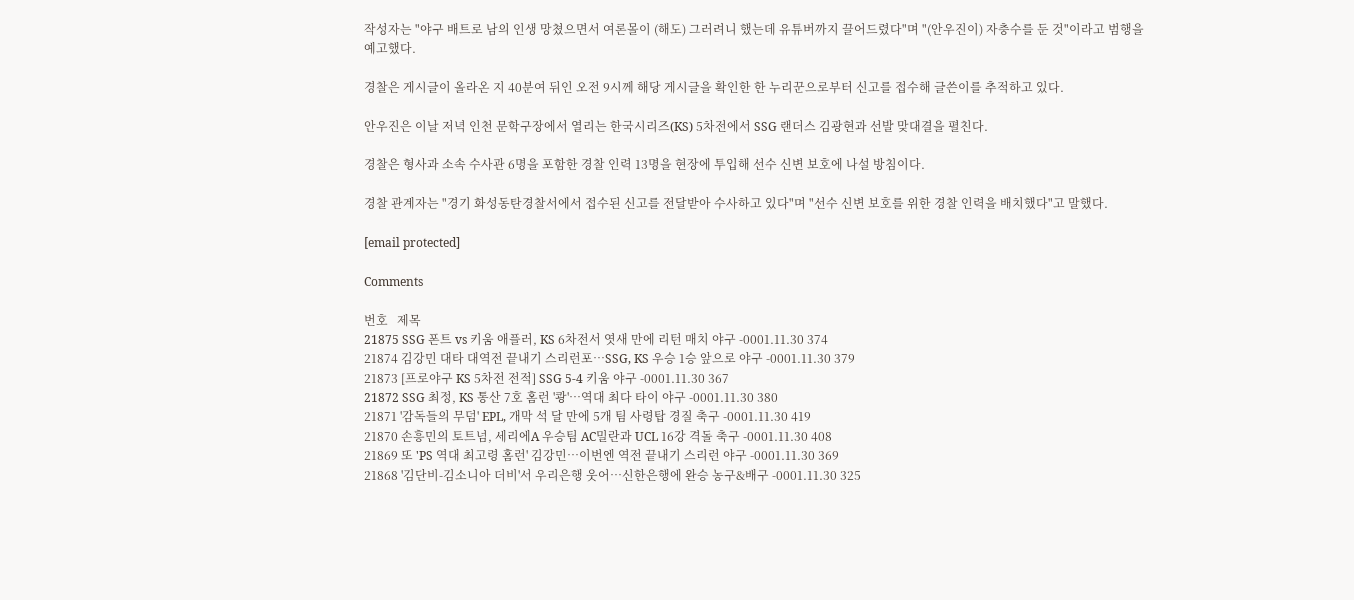작성자는 "야구 배트로 남의 인생 망쳤으면서 여론몰이 (해도) 그러려니 했는데 유튜버까지 끌어드렸다"며 "(안우진이) 자충수를 둔 것"이라고 범행을 예고했다.

경찰은 게시글이 올라온 지 40분여 뒤인 오전 9시께 해당 게시글을 확인한 한 누리꾼으로부터 신고를 접수해 글쓴이를 추적하고 있다.

안우진은 이날 저녁 인천 문학구장에서 열리는 한국시리즈(KS) 5차전에서 SSG 랜더스 김광현과 선발 맞대결을 펼친다.

경찰은 형사과 소속 수사관 6명을 포함한 경찰 인력 13명을 현장에 투입해 선수 신변 보호에 나설 방침이다.

경찰 관계자는 "경기 화성동탄경찰서에서 접수된 신고를 전달받아 수사하고 있다"며 "선수 신변 보호를 위한 경찰 인력을 배치했다"고 말했다.

[email protected]

Comments

번호   제목
21875 SSG 폰트 vs 키움 애플러, KS 6차전서 엿새 만에 리턴 매치 야구 -0001.11.30 374
21874 김강민 대타 대역전 끝내기 스리런포…SSG, KS 우승 1승 앞으로 야구 -0001.11.30 379
21873 [프로야구 KS 5차전 전적] SSG 5-4 키움 야구 -0001.11.30 367
21872 SSG 최정, KS 통산 7호 홈런 '쾅'…역대 최다 타이 야구 -0001.11.30 380
21871 '감독들의 무덤' EPL, 개막 석 달 만에 5개 팀 사령탑 경질 축구 -0001.11.30 419
21870 손흥민의 토트넘, 세리에A 우승팀 AC밀란과 UCL 16강 격돌 축구 -0001.11.30 408
21869 또 'PS 역대 최고령 홈런' 김강민…이번엔 역전 끝내기 스리런 야구 -0001.11.30 369
21868 '김단비-김소니아 더비'서 우리은행 웃어…신한은행에 완승 농구&배구 -0001.11.30 325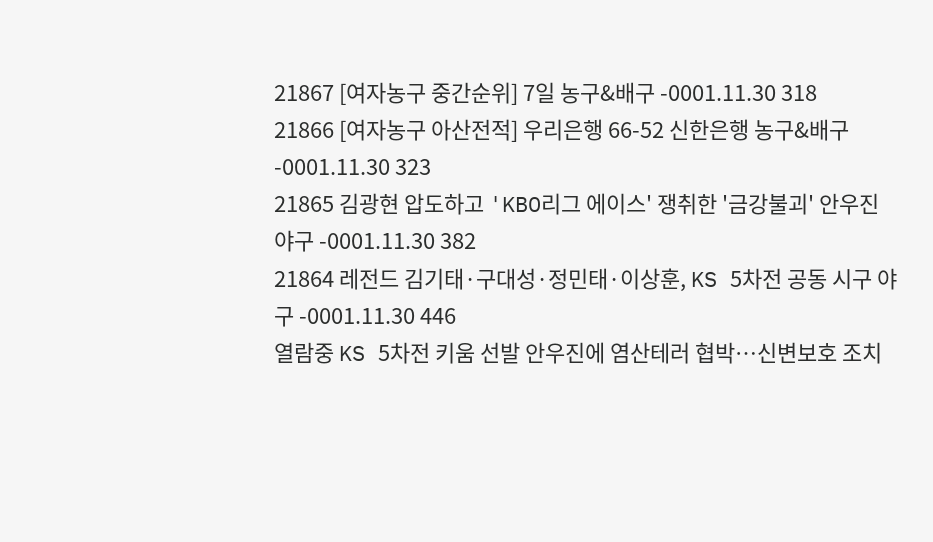21867 [여자농구 중간순위] 7일 농구&배구 -0001.11.30 318
21866 [여자농구 아산전적] 우리은행 66-52 신한은행 농구&배구 -0001.11.30 323
21865 김광현 압도하고 'KBO리그 에이스' 쟁취한 '금강불괴' 안우진 야구 -0001.11.30 382
21864 레전드 김기태·구대성·정민태·이상훈, KS 5차전 공동 시구 야구 -0001.11.30 446
열람중 KS 5차전 키움 선발 안우진에 염산테러 협박…신변보호 조치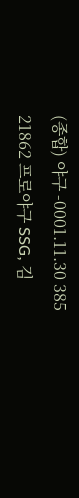(종합) 야구 -0001.11.30 385
21862 프로야구 SSG, 김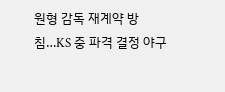원형 감독 재계약 방침…KS 중 파격 결정 야구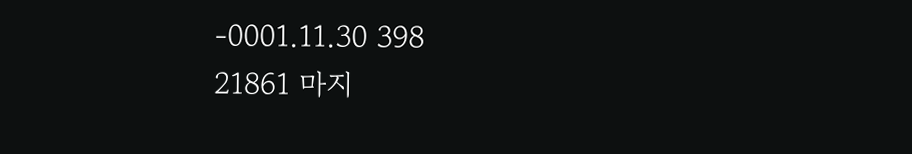-0001.11.30 398
21861 마지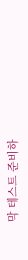막 테스트 준비하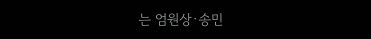는 엄원상·송민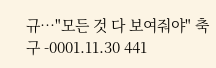규…"모든 것 다 보여줘야" 축구 -0001.11.30 441